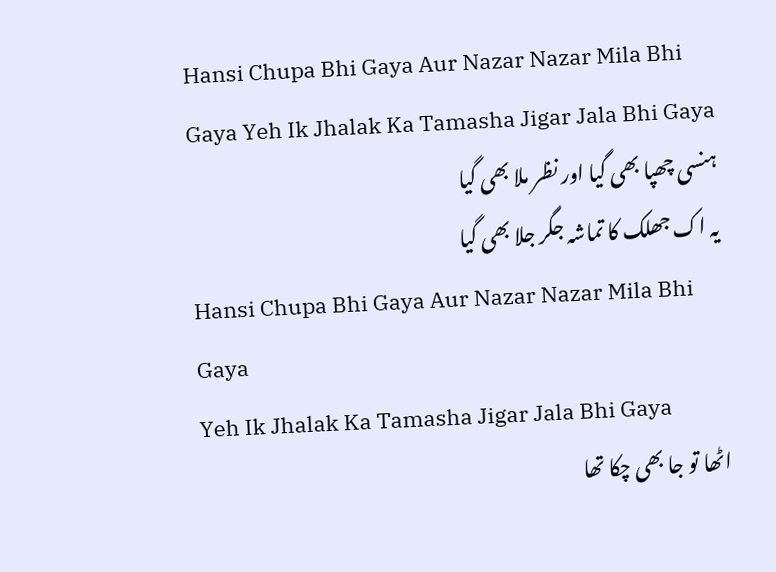Hansi Chupa Bhi Gaya Aur Nazar Nazar Mila Bhi Gaya Yeh Ik Jhalak Ka Tamasha Jigar Jala Bhi Gaya
ہنسی چھپا بھی گیا اور نظر ملا بھی گیا
یہ اک جھلک کا تماشہ جگر جلا بھی گیا
Hansi Chupa Bhi Gaya Aur Nazar Nazar Mila Bhi Gaya
Yeh Ik Jhalak Ka Tamasha Jigar Jala Bhi Gaya
اٹھا تو جا بھی چکا تھا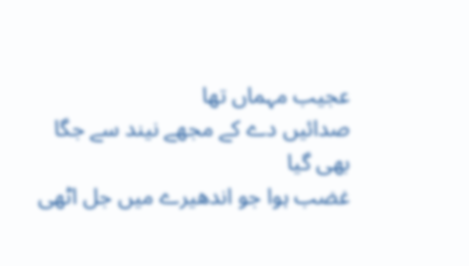عجیب مہماں تھا
صدائیں دے کے مجھے نیند سے جگا بھی گیا
غضب ہوا جو اندھیرے میں جل اٹھی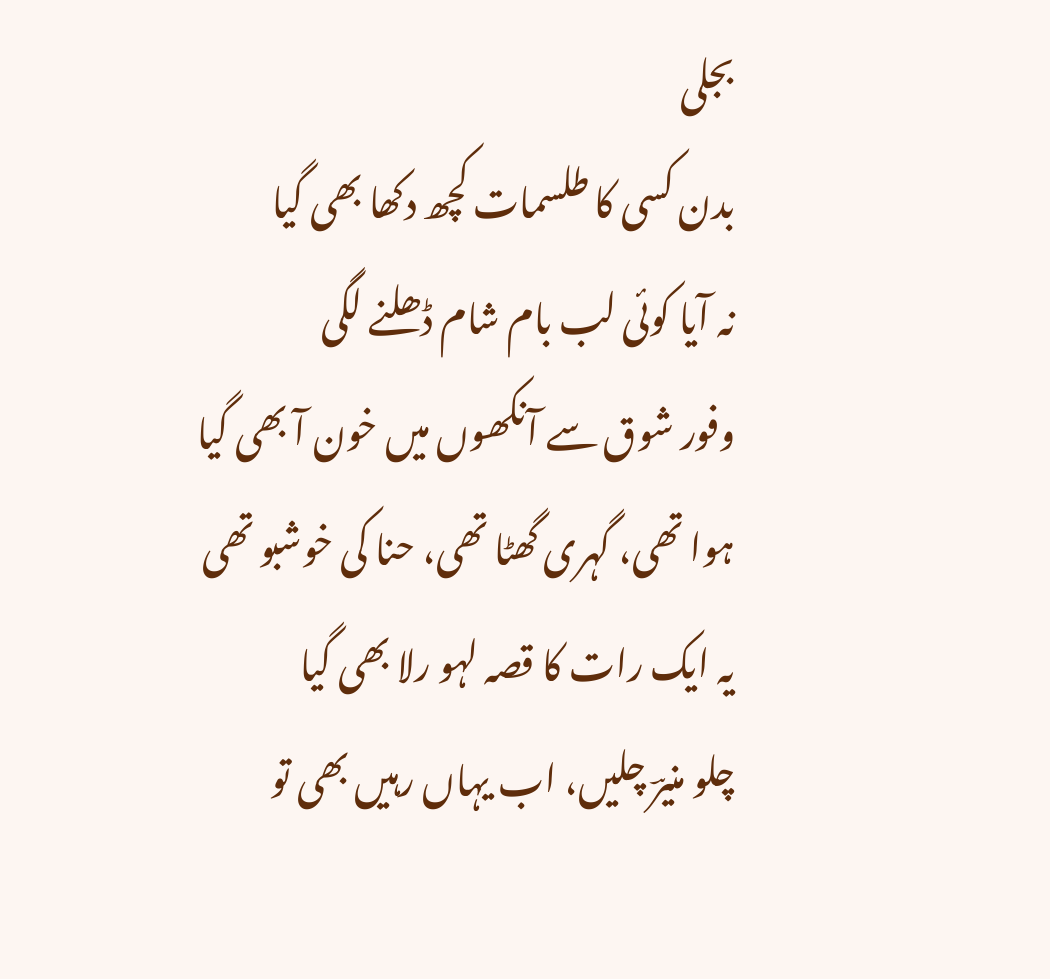بجلی
بدن کسی کا طلسمات کچھ دکھا بھی گیا
نہ آیا کوئی لب بام شام ڈھلنے لگی
وفور شوق سے آنکھوں میں خون آ بھی گیا
ہوا تھی، گہری گھٹا تھی، حنا کی خوشبو تھی
یہ ایک رات کا قصہ لہو رلا بھی گیا
چلو منیرؔ چلیں، اب یہاں رہیں بھی تو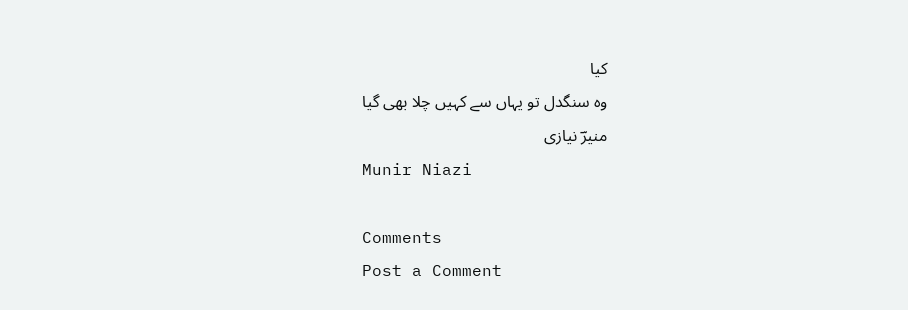کیا
وہ سنگدل تو یہاں سے کہیں چلا بھی گیا
منیرؔ نیازی
Munir Niazi

Comments
Post a Comment